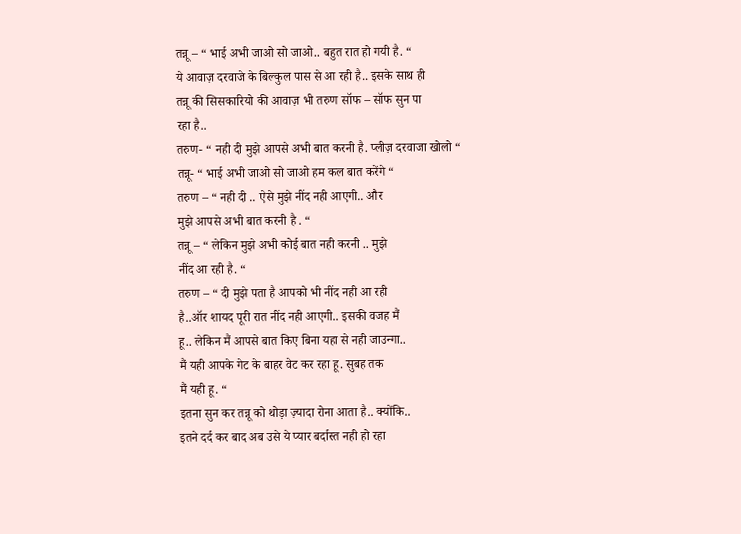तन्नू – “ भाई अभी जाओ सो जाओ.. बहुत रात हो गयी है. “
ये आवाज़ दरवाजे के बिल्कुल पास से आ रही है.. इसके साथ ही
तन्नू की सिसकारियो की आवाज़ भी तरुण सॉफ – सॉफ सुन पा
रहा है..
तरुण- “ नही दी मुझे आपसे अभी बात करनी है. प्लीज़ दरवाजा खोलो “
तन्नू- “ भाई अभी जाओ सो जाओ हम कल बात करेंगे “
तरुण – “ नही दी .. ऐसे मुझे नींद नही आएगी.. और
मुझे आपसे अभी बात करनी है . “
तन्नू – “ लेकिन मुझे अभी कोई बात नही करनी .. मुझे
नींद आ रही है. “
तरुण – “ दी मुझे पता है आपको भी नींद नही आ रही
है..ऑर शायद पूरी रात नींद नही आएगी.. इसकी वजह मैं
हू.. लेकिन मैं आपसे बात किए बिना यहा से नही जाउन्गा..
मैं यही आपके गेट के बाहर वेट कर रहा हू. सुबह तक
मैं यही हू. “
इतना सुन कर तन्नू को थोड़ा ज़्यादा रोना आता है.. क्योंकि..
इतने दर्द कर बाद अब उसे ये प्यार बर्दास्त नही हो रहा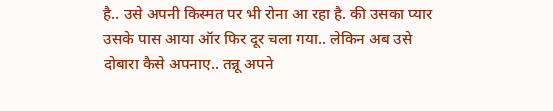है.. उसे अपनी किस्मत पर भी रोना आ रहा है. की उसका प्यार
उसके पास आया ऑर फिर दूर चला गया.. लेकिन अब उसे
दोबारा कैसे अपनाए.. तन्नू अपने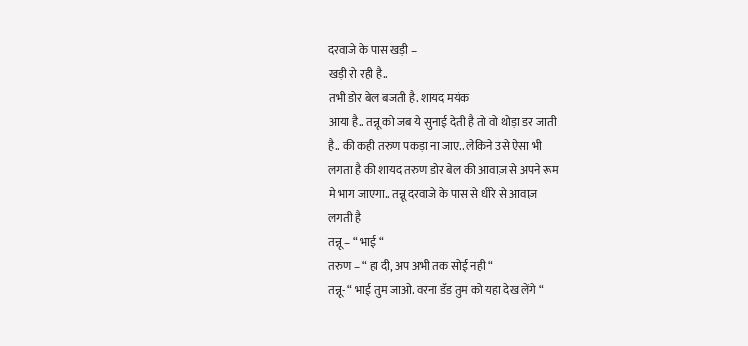दरवाजे के पास खड़ी –
खड़ी रो रही है..
तभी डोर बेल बजती है. शायद मयंक
आया है.. तन्नू को जब ये सुनाई देती है तो वो थोड़ा डर जाती
है.. की कही तरुण पकड़ा ना जाए.. लेकिने उसे ऐसा भी
लगता है की शायद तरुण डोर बेल की आवाज़ से अपने रूम
मे भाग जाएगा.. तन्नू दरवाजे के पास से धीरे से आवाज़
लगती है
तन्नू – “ भाई “
तरुण – “ हा दी, अप अभी तक सोई नही “
तन्नू- “ भाई तुम जाओ. वरना डॅड तुम को यहा देख लेंगे “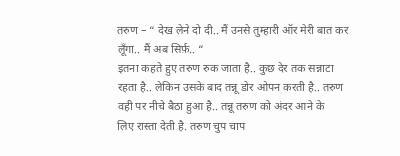तरुण – “ देख लेने दो दी.. मैं उनसे तुम्हारी ऑर मेरी बात कर
लूँगा.. मैं अब सिर्फ़.. “
इतना कहते हुए तरुण रुक जाता है.. कुछ देर तक सन्नाटा
रहता है.. लेकिन उसके बाद तन्नू डोर ओपन करती है.. तरुण
वही पर नीचे बैठा हुआ है.. तन्नू तरुण को अंदर आने के
लिए रास्ता देती है. तरुण चुप चाप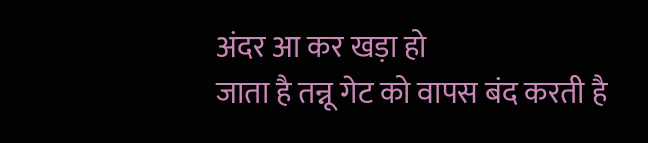अंदर आ कर खड़ा हो
जाता है तन्नू गेट को वापस बंद करती है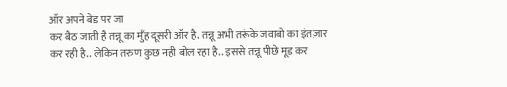ऑर अपने बेड पर जा
कर बैठ जाती है तन्नू का मुँह दूसरी ऑर है. तन्नू अभी तरूंके जवाबो का इंतज़ार कर रही है.. लेकिन तरुण कुछ नही बोल रहा है.. इससे तन्नू पीछे मूड कर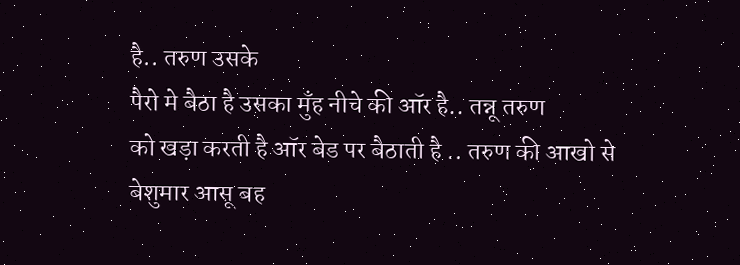है.. तरुण उसके
पैरो मे बैठा है उसका मुँह नीचे की ऑर है.. तन्नू तरुण
को खड़ा करती है ऑर बेड पर बैठाती है .. तरुण की आखो से
बेशुमार आसू बह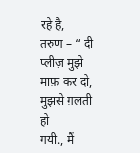रहे है,
तरुण – “ दी प्लीज़ मुझे माफ़ कर दो, मुझसे ग़लती हो
गयी., मैं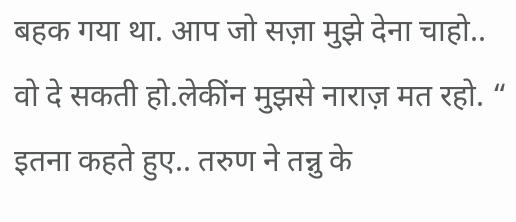बहक गया था. आप जो सज़ा मुझे देना चाहो..
वो दे सकती हो.लेकींन मुझसे नाराज़ मत रहो. “
इतना कहते हुए.. तरुण ने तन्नु के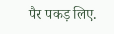पैर पकड़ लिए.